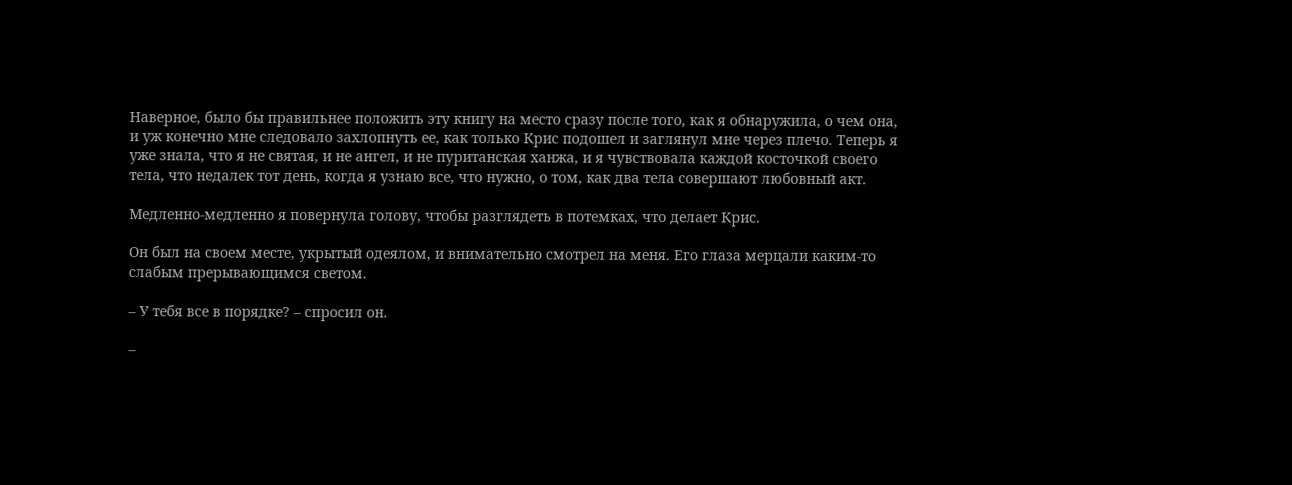Наверное, было бы правильнее положить эту книгу на место сразу после того, как я обнаружила, о чем она, и уж конечно мне следовало захлопнуть ее, как только Крис подошел и заглянул мне через плечо. Теперь я уже знала, что я не святая, и не ангел, и не пуританская ханжа, и я чувствовала каждой косточкой своего тела, что недалек тот день, когда я узнаю все, что нужно, о том, как два тела совершают любовный акт.

Медленно-медленно я повернула голову, чтобы разглядеть в потемках, что делает Крис.

Он был на своем месте, укрытый одеялом, и внимательно смотрел на меня. Его глаза мерцали каким-то слабым прерывающимся светом.

– У тебя все в порядке? – спросил он.

–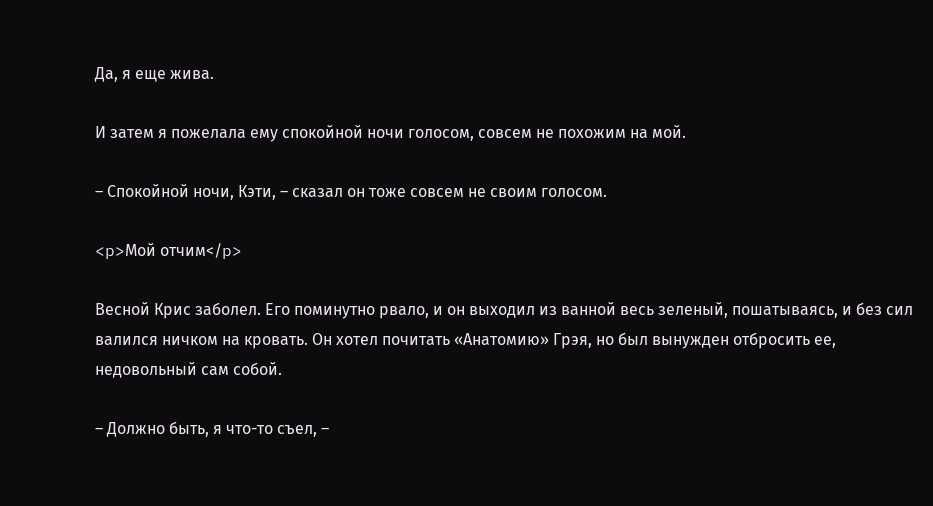Да, я еще жива.

И затем я пожелала ему спокойной ночи голосом, совсем не похожим на мой.

– Спокойной ночи, Кэти, – сказал он тоже совсем не своим голосом.

<p>Мой отчим</p>

Весной Крис заболел. Его поминутно рвало, и он выходил из ванной весь зеленый, пошатываясь, и без сил валился ничком на кровать. Он хотел почитать «Анатомию» Грэя, но был вынужден отбросить ее, недовольный сам собой.

– Должно быть, я что-то съел, –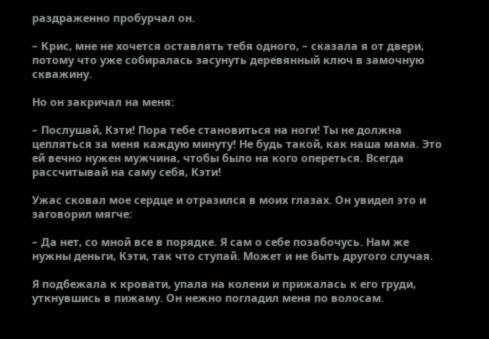раздраженно пробурчал он.

– Крис, мне не хочется оставлять тебя одного, – сказала я от двери, потому что уже собиралась засунуть деревянный ключ в замочную скважину.

Но он закричал на меня:

– Послушай, Кэти! Пора тебе становиться на ноги! Ты не должна цепляться за меня каждую минуту! Не будь такой, как наша мама. Это ей вечно нужен мужчина, чтобы было на кого опереться. Всегда рассчитывай на саму себя, Кэти!

Ужас сковал мое сердце и отразился в моих глазах. Он увидел это и заговорил мягче:

– Да нет, со мной все в порядке. Я сам о себе позабочусь. Нам же нужны деньги, Кэти, так что ступай. Может и не быть другого случая.

Я подбежала к кровати, упала на колени и прижалась к его груди, уткнувшись в пижаму. Он нежно погладил меня по волосам.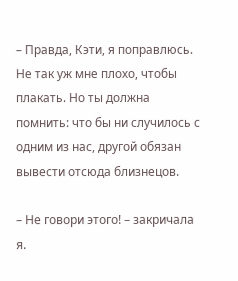– Правда, Кэти, я поправлюсь. Не так уж мне плохо, чтобы плакать. Но ты должна помнить: что бы ни случилось с одним из нас, другой обязан вывести отсюда близнецов.

– Не говори этого! – закричала я.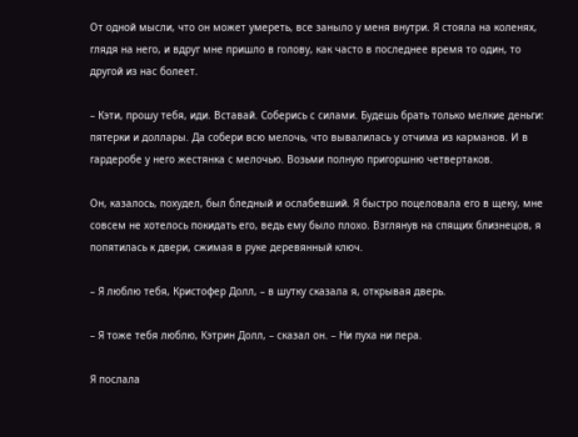От одной мысли, что он может умереть, все заныло у меня внутри. Я стояла на коленях, глядя на него, и вдруг мне пришло в голову, как часто в последнее время то один, то другой из нас болеет.

– Кэти, прошу тебя, иди. Вставай. Соберись с силами. Будешь брать только мелкие деньги: пятерки и доллары. Да собери всю мелочь, что вывалилась у отчима из карманов. И в гардеробе у него жестянка с мелочью. Возьми полную пригоршню четвертаков.

Он, казалось, похудел, был бледный и ослабевший. Я быстро поцеловала его в щеку, мне совсем не хотелось покидать его, ведь ему было плохо. Взглянув на спящих близнецов, я попятилась к двери, сжимая в руке деревянный ключ.

– Я люблю тебя, Кристофер Долл, – в шутку сказала я, открывая дверь.

– Я тоже тебя люблю, Кэтрин Долл, – сказал он. – Ни пуха ни пера.

Я послала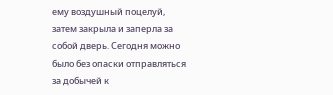ему воздушный поцелуй, затем закрыла и заперла за собой дверь. Сегодня можно было без опаски отправляться за добычей к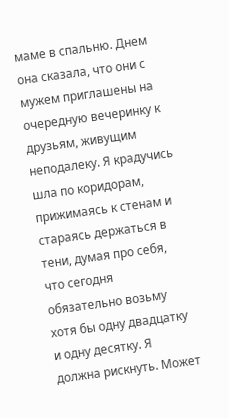маме в спальню. Днем она сказала, что они с мужем приглашены на очередную вечеринку к друзьям, живущим неподалеку. Я крадучись шла по коридорам, прижимаясь к стенам и стараясь держаться в тени, думая про себя, что сегодня обязательно возьму хотя бы одну двадцатку и одну десятку. Я должна рискнуть. Может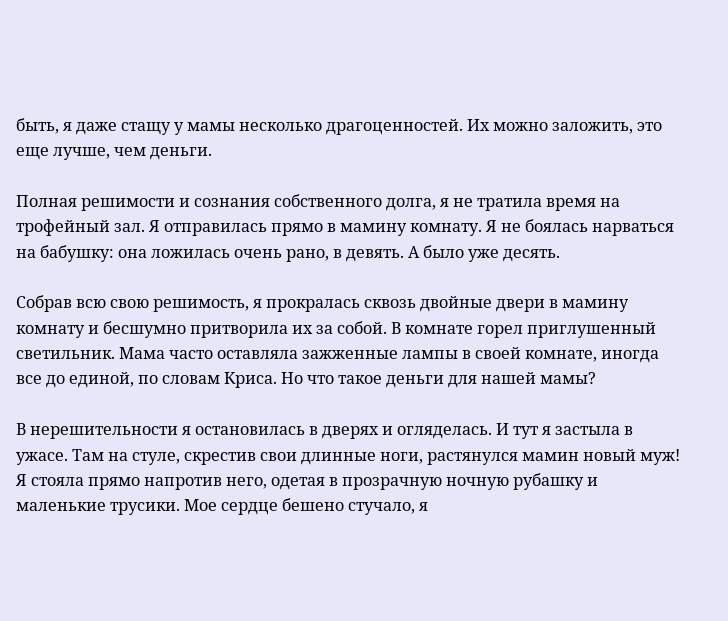быть, я даже стащу у мамы несколько драгоценностей. Их можно заложить, это еще лучше, чем деньги.

Полная решимости и сознания собственного долга, я не тратила время на трофейный зал. Я отправилась прямо в мамину комнату. Я не боялась нарваться на бабушку: она ложилась очень рано, в девять. А было уже десять.

Собрав всю свою решимость, я прокралась сквозь двойные двери в мамину комнату и бесшумно притворила их за собой. В комнате горел приглушенный светильник. Мама часто оставляла зажженные лампы в своей комнате, иногда все до единой, по словам Криса. Но что такое деньги для нашей мамы?

В нерешительности я остановилась в дверях и огляделась. И тут я застыла в ужасе. Там на стуле, скрестив свои длинные ноги, растянулся мамин новый муж! Я стояла прямо напротив него, одетая в прозрачную ночную рубашку и маленькие трусики. Мое сердце бешено стучало, я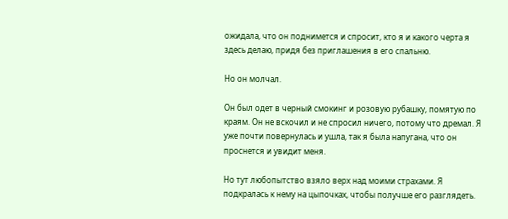ожидала, что он поднимется и спросит, кто я и какого черта я здесь делаю, придя без приглашения в его спальню.

Но он молчал.

Он был одет в черный смокинг и розовую рубашку, помятую по краям. Он не вскочил и не спросил ничего, потому что дремал. Я уже почти повернулась и ушла, так я была напугана, что он проснется и увидит меня.

Но тут любопытство взяло верх над моими страхами. Я подкралась к нему на цыпочках, чтобы получше его разглядеть.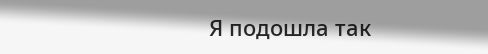Я подошла так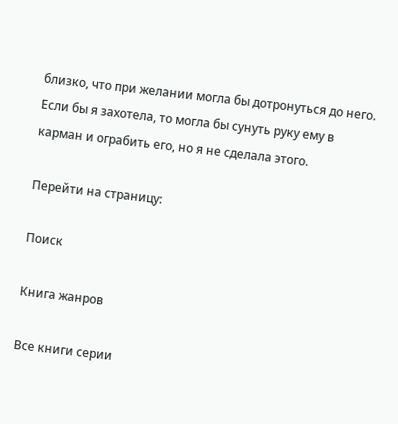близко, что при желании могла бы дотронуться до него. Если бы я захотела, то могла бы сунуть руку ему в карман и ограбить его, но я не сделала этого.

Перейти на страницу:

Поиск

Книга жанров

Все книги серии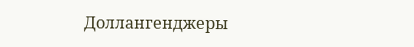Доллангенджеры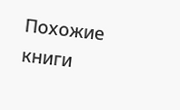Похожие книги